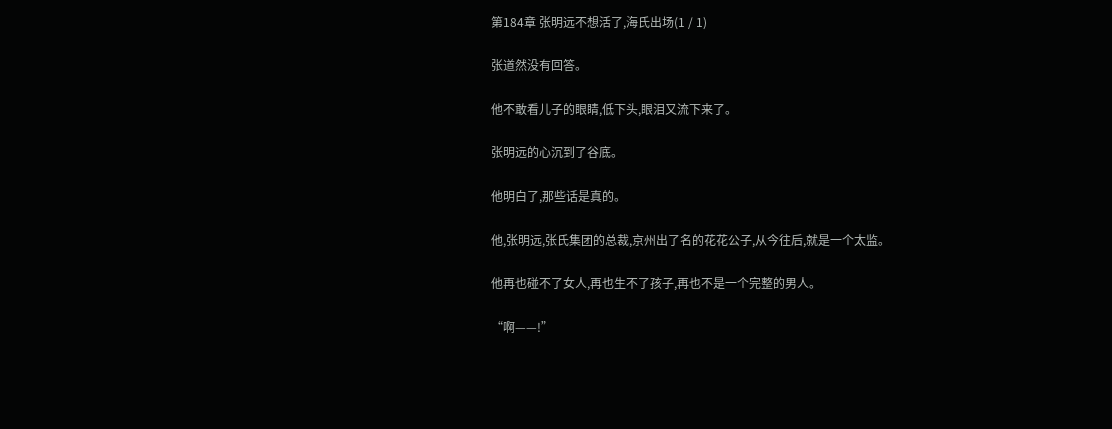第184章 张明远不想活了,海氏出场(1 / 1)

张道然没有回答。

他不敢看儿子的眼睛,低下头,眼泪又流下来了。

张明远的心沉到了谷底。

他明白了,那些话是真的。

他,张明远,张氏集团的总裁,京州出了名的花花公子,从今往后,就是一个太监。

他再也碰不了女人,再也生不了孩子,再也不是一个完整的男人。

“啊——!”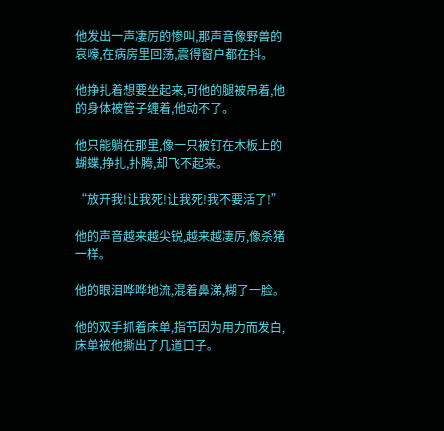他发出一声凄厉的惨叫,那声音像野兽的哀嚎,在病房里回荡,震得窗户都在抖。

他挣扎着想要坐起来,可他的腿被吊着,他的身体被管子缠着,他动不了。

他只能躺在那里,像一只被钉在木板上的蝴蝶,挣扎,扑腾,却飞不起来。

“放开我!让我死!让我死!我不要活了!”

他的声音越来越尖锐,越来越凄厉,像杀猪一样。

他的眼泪哗哗地流,混着鼻涕,糊了一脸。

他的双手抓着床单,指节因为用力而发白,床单被他撕出了几道口子。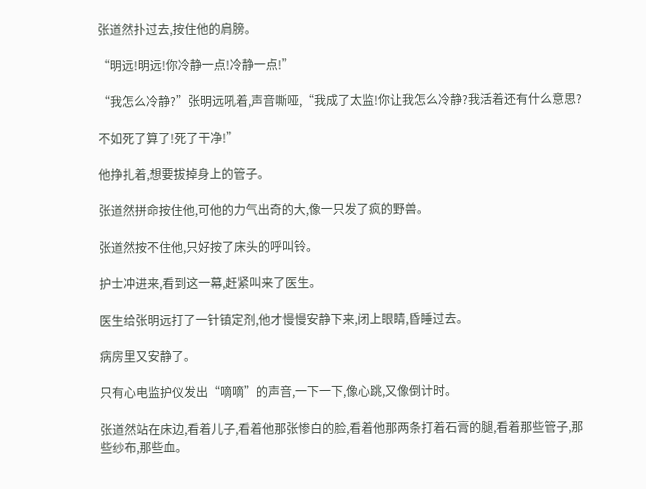张道然扑过去,按住他的肩膀。

“明远!明远!你冷静一点!冷静一点!”

“我怎么冷静?”张明远吼着,声音嘶哑,“我成了太监!你让我怎么冷静?我活着还有什么意思?

不如死了算了!死了干净!”

他挣扎着,想要拔掉身上的管子。

张道然拼命按住他,可他的力气出奇的大,像一只发了疯的野兽。

张道然按不住他,只好按了床头的呼叫铃。

护士冲进来,看到这一幕,赶紧叫来了医生。

医生给张明远打了一针镇定剂,他才慢慢安静下来,闭上眼睛,昏睡过去。

病房里又安静了。

只有心电监护仪发出“嘀嘀”的声音,一下一下,像心跳,又像倒计时。

张道然站在床边,看着儿子,看着他那张惨白的脸,看着他那两条打着石膏的腿,看着那些管子,那些纱布,那些血。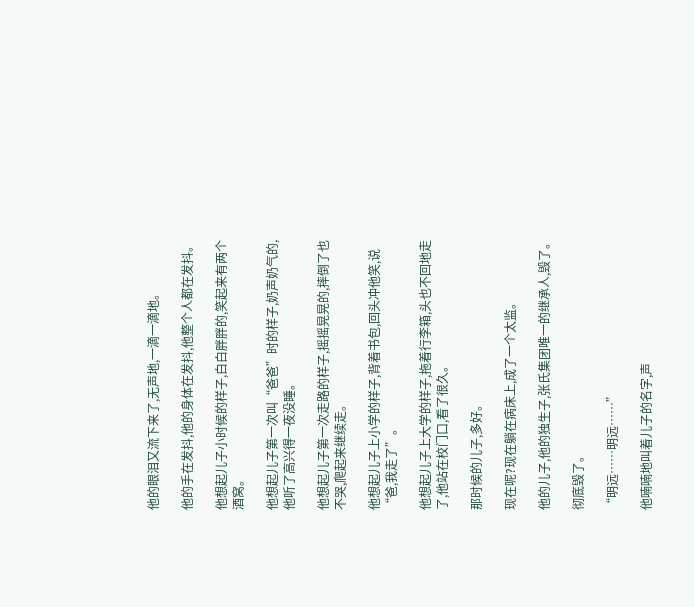他的眼泪又流下来了,无声地,一滴一滴地。

他的手在发抖,他的身体在发抖,他整个人都在发抖。

他想起儿子小时候的样子,白白胖胖的,笑起来有两个酒窝。

他想起儿子第一次叫“爸爸”时的样子,奶声奶气的,他听了高兴得一夜没睡。

他想起儿子第一次走路的样子,摇摇晃晃的,摔倒了也不哭,爬起来继续走。

他想起儿子上小学的样子,背着书包,回头冲他笑,说“爸,我走了”。

他想起儿子上大学的样子,拖着行李箱,头也不回地走了,他站在校门口,看了很久。

那时候的儿子,多好。

现在呢?现在躺在病床上,成了一个太监。

他的儿子,他的独生子,张氏集团唯一的继承人,毁了。

彻底毁了。

“明远……明远……”

他喃喃地叫着儿子的名字,声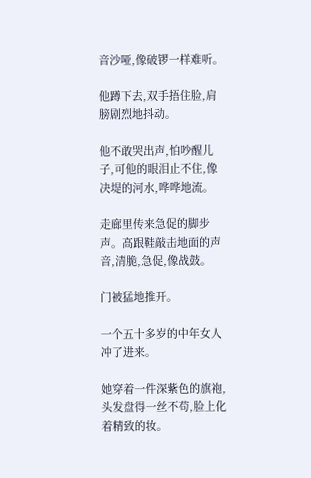音沙哑,像破锣一样难听。

他蹲下去,双手捂住脸,肩膀剧烈地抖动。

他不敢哭出声,怕吵醒儿子,可他的眼泪止不住,像决堤的河水,哗哗地流。

走廊里传来急促的脚步声。高跟鞋敲击地面的声音,清脆,急促,像战鼓。

门被猛地推开。

一个五十多岁的中年女人冲了进来。

她穿着一件深紫色的旗袍,头发盘得一丝不苟,脸上化着精致的妆。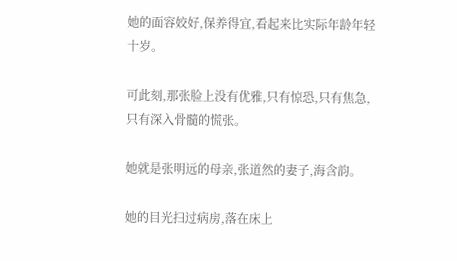她的面容姣好,保养得宜,看起来比实际年龄年轻十岁。

可此刻,那张脸上没有优雅,只有惊恐,只有焦急,只有深入骨髓的慌张。

她就是张明远的母亲,张道然的妻子,海含韵。

她的目光扫过病房,落在床上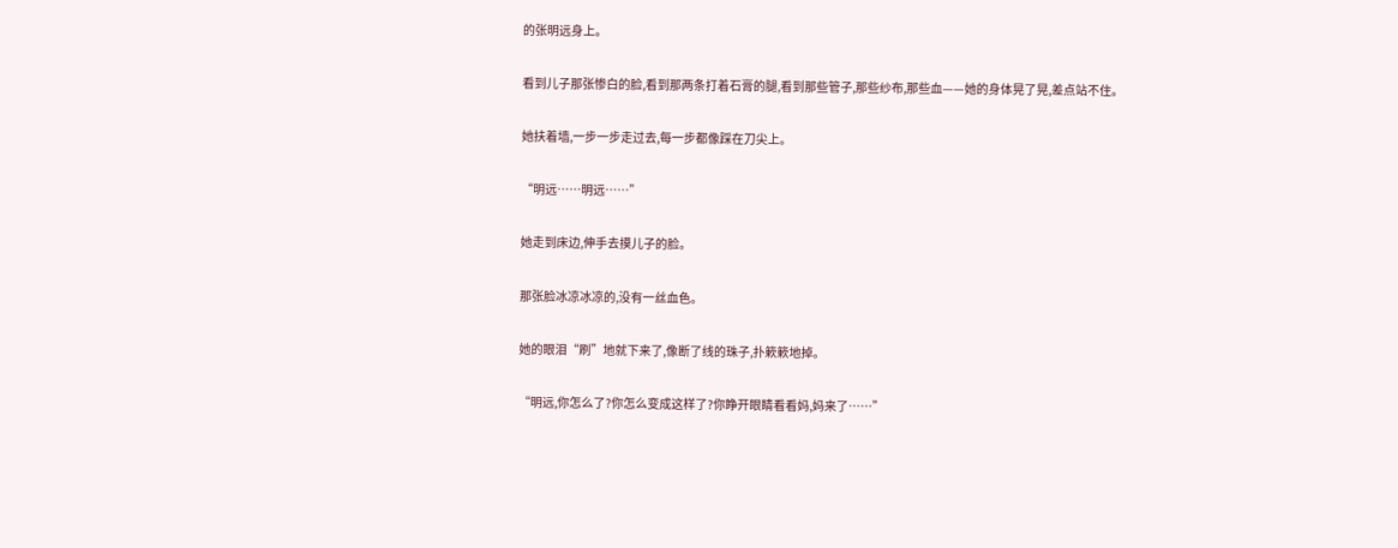的张明远身上。

看到儿子那张惨白的脸,看到那两条打着石膏的腿,看到那些管子,那些纱布,那些血——她的身体晃了晃,差点站不住。

她扶着墙,一步一步走过去,每一步都像踩在刀尖上。

“明远……明远……”

她走到床边,伸手去摸儿子的脸。

那张脸冰凉冰凉的,没有一丝血色。

她的眼泪“刷”地就下来了,像断了线的珠子,扑簌簌地掉。

“明远,你怎么了?你怎么变成这样了?你睁开眼睛看看妈,妈来了……”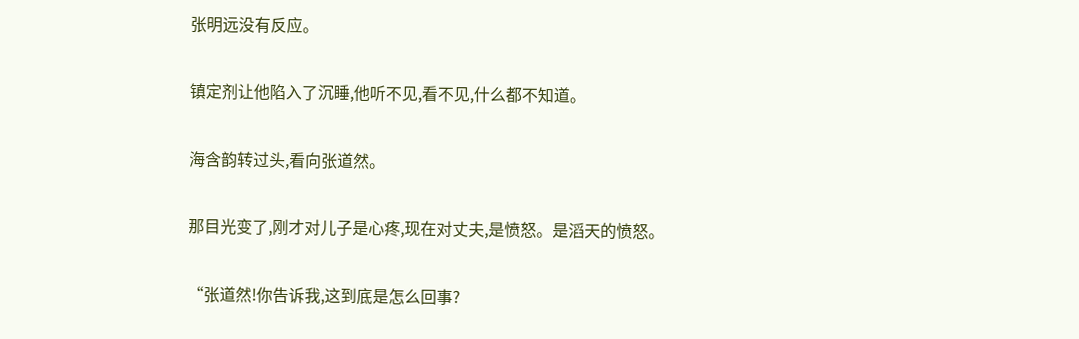张明远没有反应。

镇定剂让他陷入了沉睡,他听不见,看不见,什么都不知道。

海含韵转过头,看向张道然。

那目光变了,刚才对儿子是心疼,现在对丈夫,是愤怒。是滔天的愤怒。

“张道然!你告诉我,这到底是怎么回事?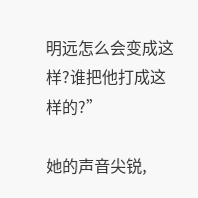明远怎么会变成这样?谁把他打成这样的?”

她的声音尖锐,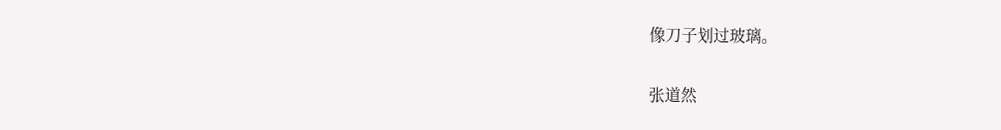像刀子划过玻璃。

张道然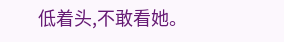低着头,不敢看她。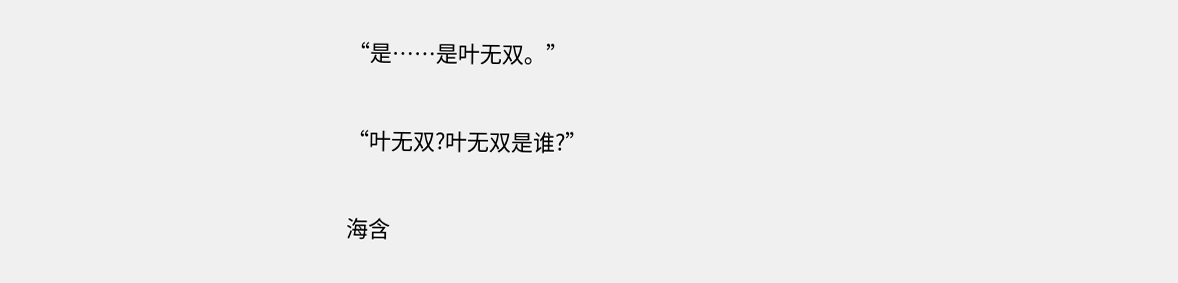“是……是叶无双。”

“叶无双?叶无双是谁?”

海含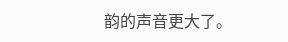韵的声音更大了。